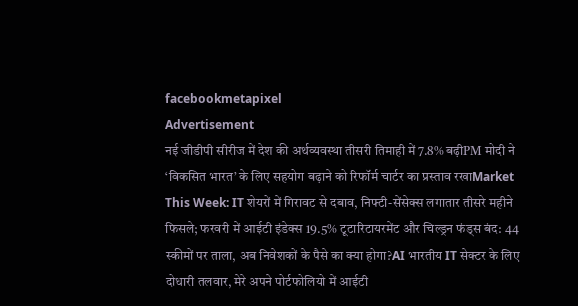facebookmetapixel
Advertisement
नई जीडीपी सीरीज में देश की अर्थव्यवस्था तीसरी तिमाही में 7.8% बढ़ीPM मोदी ने ‘विकसित भारत’ के लिए सहयोग बढ़ाने को रिफॉर्म चार्टर का प्रस्ताव रखाMarket This Week: IT शेयरों में गिरावट से दबाव, निफ्टी-सेंसेक्स लगातार तीसरे महीने फिसले; फरवरी में आईटी इंडेक्स 19.5% टूटारिटायरमेंट और चिल्ड्रन फंड्स बंद: 44 स्कीमों पर ताला, अब निवेशकों के पैसे का क्या होगा?AI भारतीय IT सेक्टर के लिए दोधारी तलवार, मेरे अपने पोर्टफोलियो में आईटी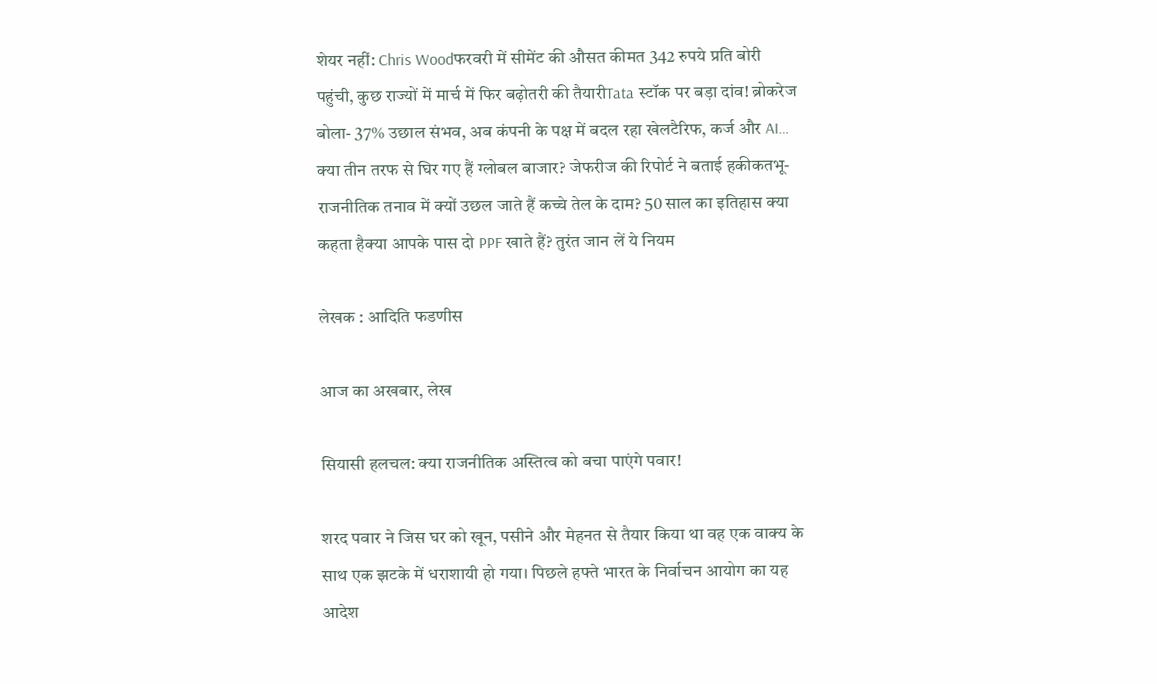शेयर नहीं: Chris Woodफरवरी में सीमेंट की औसत कीमत 342 रुपये प्रति बोरी पहुंची, कुछ राज्यों में मार्च में फिर बढ़ोतरी की तैयारीTata स्टॉक पर बड़ा दांव! ब्रोकरेज बोला- 37% उछाल संभव, अब कंपनी के पक्ष में बदल रहा खेलटैरिफ, कर्ज और AI… क्या तीन तरफ से घिर गए हैं ग्लोबल बाजार? जेफरीज की रिपोर्ट ने बताई हकीकतभू-राजनीतिक तनाव में क्यों उछल जाते हैं कच्चे तेल के दाम? 50 साल का इतिहास क्या कहता हैक्या आपके पास दो PPF खाते हैं? तुरंत जान लें ये नियम

लेखक : आदिति फडणीस

आज का अखबार, लेख

सियासी हलचल: क्या राजनीतिक अस्तित्व को बचा पाएंगे पवार!

शरद पवार ने जिस घर को खून, पसीने और मेहनत से तैयार किया था वह एक वाक्य के साथ एक झटके में धराशायी हो गया। पिछले हफ्ते भारत के निर्वाचन आयोग का यह आदेश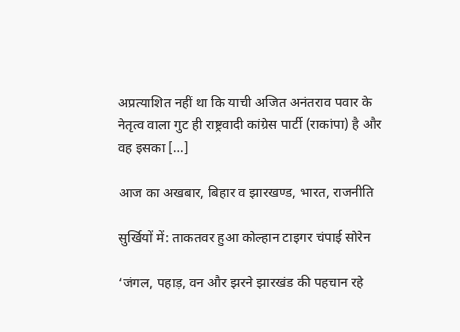अप्रत्याशित नहीं था कि याची अजित अनंतराव पवार के नेतृत्व वाला गुट ही राष्ट्रवादी कांग्रेस पार्टी (राकांपा) है और वह इसका […]

आज का अखबार, बिहार व झारखण्ड, भारत, राजनीति

सुर्खियों में: ताकतवर हुआ कोल्हान टाइगर चंपाई सोरेन

‘जंगल, पहाड़, वन और झरने झारखंड की पहचान रहे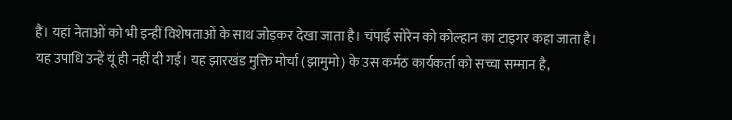हैं। यहां नेताओं को भी इन्हीं विशेषताओं के साथ जोड़कर देखा जाता है। चंपाई सोरेन को कोल्हान का टाइगर कहा जाता है। यह उपाधि उन्हें यूं ही नहीं दी गई। यह झारखंड मुक्ति मोर्चा (झामुमो) के उस कर्मठ कार्यकर्ता को सच्चा सम्मान है,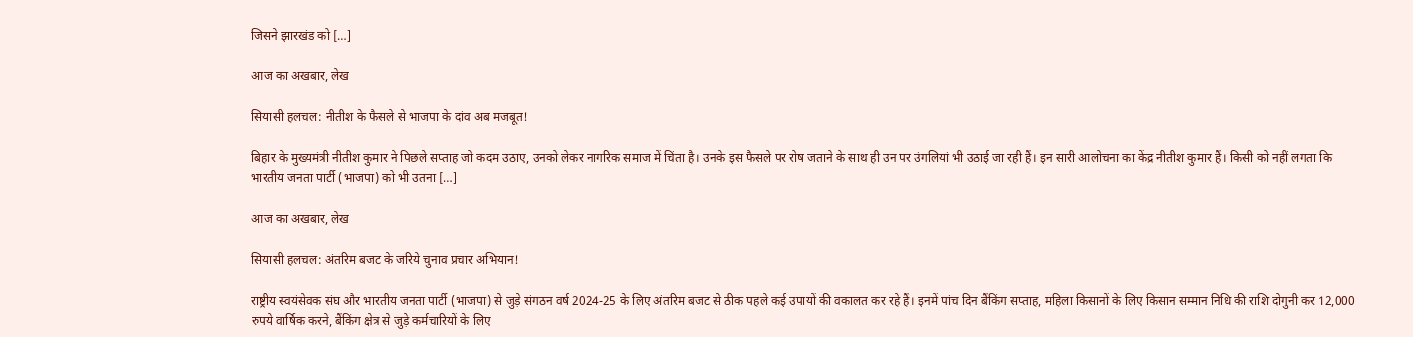जिसने झारखंड को […]

आज का अखबार, लेख

सियासी हलचल: नीतीश के फैसले से भाजपा के दांव अब मजबूत!

बिहार के मुख्यमंत्री नीतीश कुमार ने पिछले सप्ताह जो कदम उठाए, उनको लेकर नागरिक समाज में चिंता है। उनके इस फैसले पर रोष जताने के साथ ही उन पर उंगलियां भी उठाई जा रही हैं। इन सारी आलोचना का केंद्र नीतीश कुमार हैं। किसी को नहीं लगता कि भारतीय जनता पार्टी (भाजपा) को भी उतना […]

आज का अखबार, लेख

सियासी हलचल: अंतरिम बजट के जरिये चुनाव प्रचार अभियान!

राष्ट्रीय स्वयंसेवक संघ और भारतीय जनता पार्टी (भाजपा) से जुड़े संगठन वर्ष 2024-25 के लिए अंतरिम बजट से ठीक पहले कई उपायों की वकालत कर रहे हैं। इनमें पांच दिन बैंकिंग सप्ताह, महिला किसानों के लिए किसान सम्मान निधि की राशि दोगुनी कर 12,000 रुपये वार्षिक करने, बैंकिंग क्षेत्र से जुड़े कर्मचारियों के लिए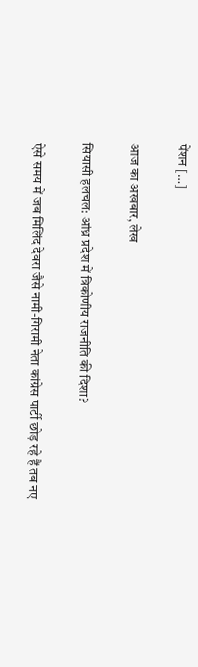पेंशन […]

आज का अखबार, लेख

सियासी हलचल: आंध्र प्रदेश में त्रिकोणीय राजनीति की दिशा?

ऐसे समय में जब मिलिंद देवरा जैसे नामी-गिरामी नेता कांग्रेस पार्टी छोड़ रहे हैं तब नए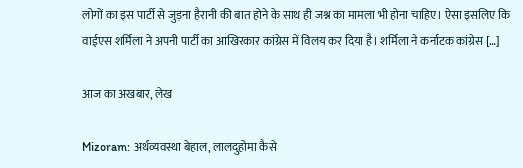लोगों का इस पार्टी से जुड़ना हैरानी की बात होने के साथ ही जश्न का मामला भी होना चाहिए। ऐसा इसलिए कि वाईएस शर्मिला ने अपनी पार्टी का आखिरकार कांग्रेस में विलय कर दिया है। शर्मिला ने कर्नाटक कांग्रेस […]

आज का अखबार, लेख

Mizoram: अर्थव्यवस्था बेहाल, लालदुहोमा कैसे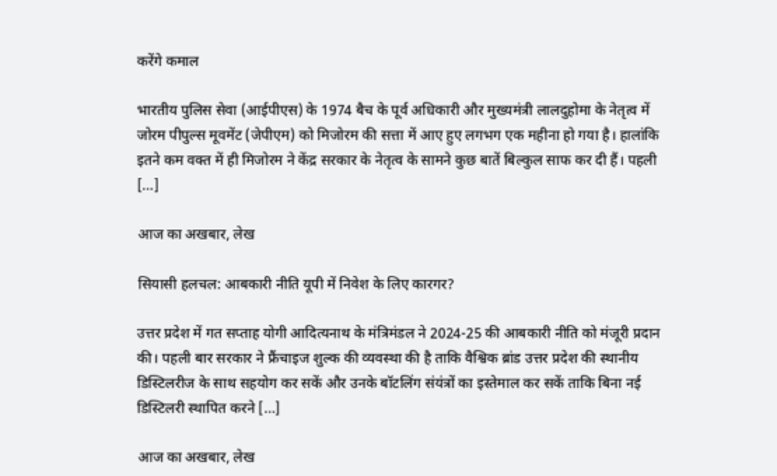करेंगे कमाल

भारतीय पुलिस सेवा (आईपीएस) के 1974 बैच के पूर्व अधिकारी और मुख्यमंत्री लालदुहोमा के नेतृत्व में जोरम पीपुल्स मूवमेंट (जेपीएम) को मिजोरम की सत्ता में आए हुए लगभग एक महीना हो गया है। हालांकि इतने कम वक्त में ही मिजोरम ने केंद्र सरकार के नेतृत्व के सामने कुछ बातें बिल्कुल साफ कर दी हैं। पहली […]

आज का अखबार, लेख

सियासी हलचल: आबकारी नीति यूपी में निवेश के लिए कारगर?

उत्तर प्रदेश में गत सप्ताह योगी आदित्यनाथ के मंत्रिमंडल ने 2024-25 की आबकारी नीति को मंजूरी प्रदान की। पहली बार सरकार ने फ्रैंचाइज शुल्क की व्यवस्था की है ताकि वैश्विक ब्रांड उत्तर प्रदेश की स्थानीय डिस्टिलरीज के साथ सहयोग कर सकें और उनके बॉटलिंग संयंत्रों का इस्तेमाल कर सकें ताकि बिना नई डिस्टिलरी स्थापित करने […]

आज का अखबार, लेख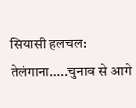सियासी हलचल: तेलंगाना…..चुनाव से आगे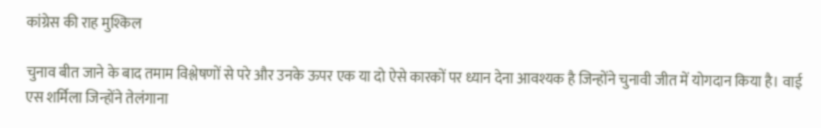कांग्रेस की राह मुश्किल

चुनाव बीत जाने के बाद तमाम विश्लेषणों से परे और उनके ऊपर एक या दो ऐसे कारकों पर ध्यान देना आवश्यक है जिन्होंने चुनावी जीत में योगदान किया है। वाई एस शर्मिला जिन्होंने तेलंगाना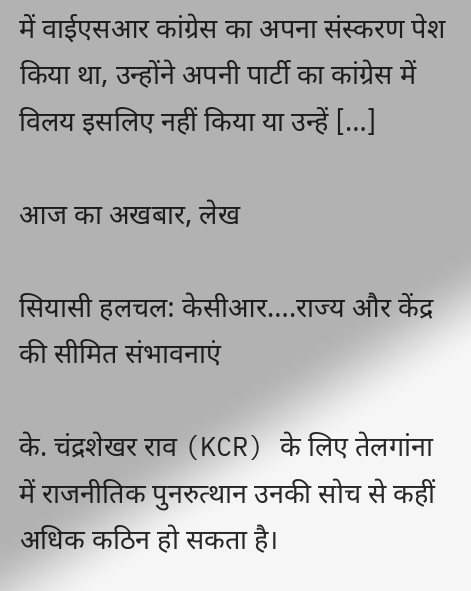में वाईएसआर कांग्रेस का अपना संस्करण पेश किया था, उन्होंने अपनी पार्टी का कांग्रेस में विलय इसलिए नहीं किया या उन्हें […]

आज का अखबार, लेख

सियासी हलचल: केसीआर….राज्य और केंद्र की सीमित संभावनाएं

के. चंद्रशेखर राव (KCR) के लिए तेलगांना में राजनीतिक पुनरुत्थान उनकी सोच से कहीं अधिक कठिन हो सकता है।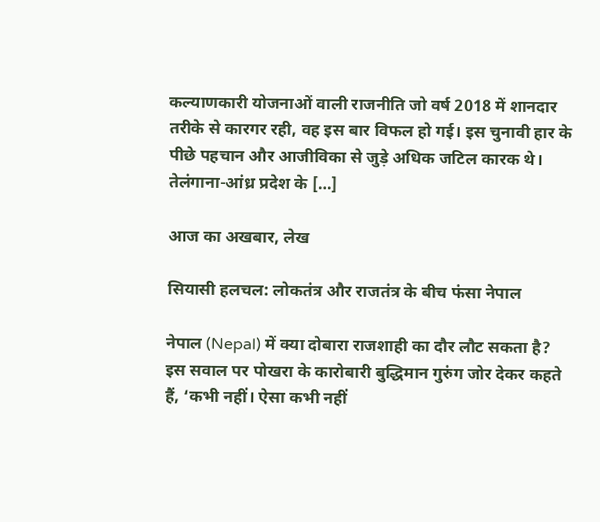कल्याणकारी योजनाओं वाली राजनीति जो वर्ष 2018 में शानदार तरीके से कारगर रही, वह इस बार विफल हो गई। इस चुनावी हार के पीछे पहचान और आजीविका से जुड़े अधिक जटिल कारक थे। तेलंगाना-आंध्र प्रदेश के […]

आज का अखबार, लेख

सियासी हलचल: लोकतंत्र और राजतंत्र के बीच फंसा नेपाल

नेपाल (Nepal) में क्या दोबारा राजशाही का दौर लौट सकता है? इस सवाल पर पोखरा के कारोबारी बुद्धिमान गुरुंग जोर देकर कहते हैं, ‘कभी नहीं। ऐसा कभी नहीं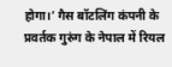होगा।’ गैस बॉटलिंग कंपनी के प्रवर्तक गुरुंग के नेपाल में रियल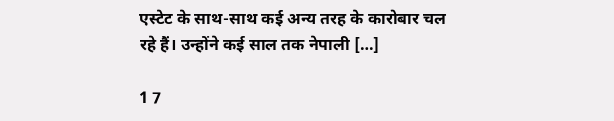एस्टेट के साथ-साथ कई अन्य तरह के कारोबार चल रहे हैं। उन्होंने कई साल तक नेपाली […]

1 7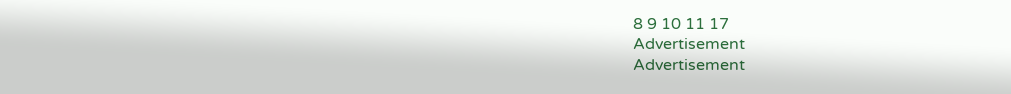8 9 10 11 17
Advertisement
Advertisement